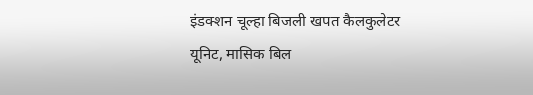इंडक्शन चूल्हा बिजली खपत कैलकुलेटर
यूनिट, मासिक बिल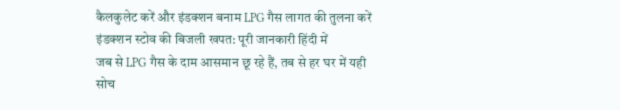कैलकुलेट करें और इंडक्शन बनाम LPG गैस लागत की तुलना करें
इंडक्शन स्टोव की बिजली खपत: पूरी जानकारी हिंदी में
जब से LPG गैस के दाम आसमान छू रहे हैं, तब से हर घर में यही सोच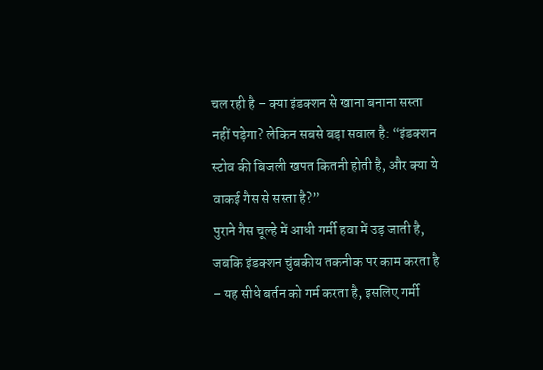चल रही है – क्या इंडक्शन से खाना बनाना सस्ता नहीं पड़ेगा? लेकिन सबसे बड़ा सवाल है: “इंडक्शन स्टोव की बिजली खपत कितनी होती है, और क्या ये वाकई गैस से सस्ता है?”
पुराने गैस चूल्हे में आधी गर्मी हवा में उड़ जाती है, जबकि इंडक्शन चुंबकीय तकनीक पर काम करता है – यह सीधे बर्तन को गर्म करता है, इसलिए गर्मी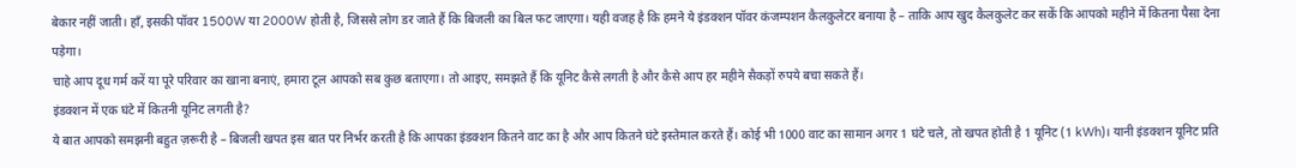बेकार नहीं जाती। हाँ, इसकी पॉवर 1500W या 2000W होती है, जिससे लोग डर जाते हैं कि बिजली का बिल फट जाएगा। यही वजह है कि हमने ये इंडक्शन पॉवर कंजम्पशन कैलकुलेटर बनाया है – ताकि आप खुद कैलकुलेट कर सकें कि आपको महीने में कितना पैसा देना पड़ेगा।
चाहे आप दूध गर्म करें या पूरे परिवार का खाना बनाएं, हमारा टूल आपको सब कुछ बताएगा। तो आइए, समझते हैं कि यूनिट कैसे लगती है और कैसे आप हर महीने सैकड़ों रुपये बचा सकते हैं।
इंडक्शन में एक घंटे में कितनी यूनिट लगती है?
ये बात आपको समझनी बहुत ज़रूरी है – बिजली खपत इस बात पर निर्भर करती है कि आपका इंडक्शन कितने वाट का है और आप कितने घंटे इस्तेमाल करते हैं। कोई भी 1000 वाट का सामान अगर 1 घंटे चले, तो खपत होती है 1 यूनिट (1 kWh)। यानी इंडक्शन यूनिट प्रति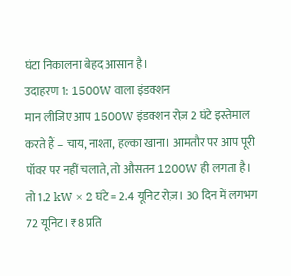घंटा निकालना बेहद आसान है।
उदाहरण 1: 1500W वाला इंडक्शन
मान लीजिए आप 1500W इंडक्शन रोज़ 2 घंटे इस्तेमाल करते हैं – चाय, नाश्ता, हल्का खाना। आमतौर पर आप पूरी पॉवर पर नहीं चलाते, तो औसतन 1200W ही लगता है। तो 1.2 kW × 2 घंटे = 2.4 यूनिट रोज़। 30 दिन में लगभग 72 यूनिट। ₹8 प्रति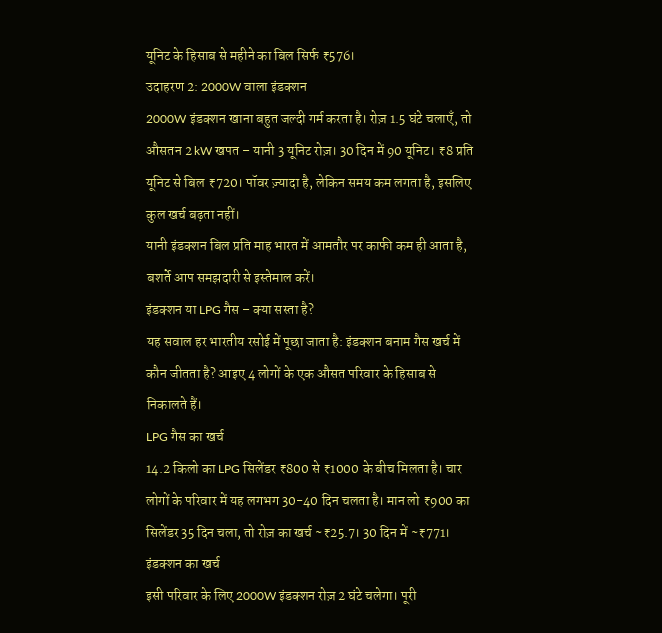यूनिट के हिसाब से महीने का बिल सिर्फ ₹576।
उदाहरण 2: 2000W वाला इंडक्शन
2000W इंडक्शन खाना बहुत जल्दी गर्म करता है। रोज़ 1.5 घंटे चलाएँ, तो औसतन 2 kW खपत – यानी 3 यूनिट रोज़। 30 दिन में 90 यूनिट। ₹8 प्रति यूनिट से बिल ₹720। पॉवर ज़्यादा है, लेकिन समय कम लगता है, इसलिए कुल खर्च बढ़ता नहीं।
यानी इंडक्शन बिल प्रति माह भारत में आमतौर पर काफी कम ही आता है, बशर्ते आप समझदारी से इस्तेमाल करें।
इंडक्शन या LPG गैस – क्या सस्ता है?
यह सवाल हर भारतीय रसोई में पूछा जाता है: इंडक्शन बनाम गैस खर्च में कौन जीतता है? आइए 4 लोगों के एक औसत परिवार के हिसाब से निकालते हैं।
LPG गैस का खर्च
14.2 किलो का LPG सिलेंडर ₹800 से ₹1000 के बीच मिलता है। चार लोगों के परिवार में यह लगभग 30-40 दिन चलता है। मान लो ₹900 का सिलेंडर 35 दिन चला, तो रोज़ का खर्च ~₹25.7। 30 दिन में ~₹771।
इंडक्शन का खर्च
इसी परिवार के लिए 2000W इंडक्शन रोज़ 2 घंटे चलेगा। पूरी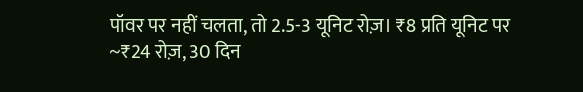पॉवर पर नहीं चलता, तो 2.5-3 यूनिट रोज़। ₹8 प्रति यूनिट पर ~₹24 रोज़, 30 दिन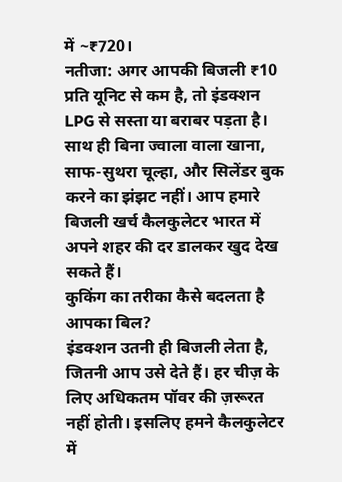में ~₹720।
नतीजा: अगर आपकी बिजली ₹10 प्रति यूनिट से कम है, तो इंडक्शन LPG से सस्ता या बराबर पड़ता है। साथ ही बिना ज्वाला वाला खाना, साफ-सुथरा चूल्हा, और सिलेंडर बुक करने का झंझट नहीं। आप हमारे बिजली खर्च कैलकुलेटर भारत में अपने शहर की दर डालकर खुद देख सकते हैं।
कुकिंग का तरीका कैसे बदलता है आपका बिल?
इंडक्शन उतनी ही बिजली लेता है, जितनी आप उसे देते हैं। हर चीज़ के लिए अधिकतम पॉवर की ज़रूरत नहीं होती। इसलिए हमने कैलकुलेटर में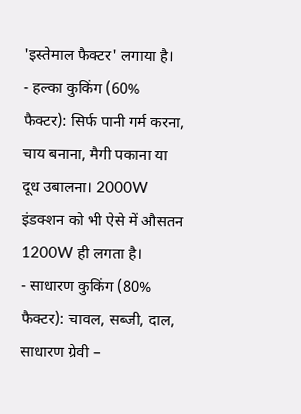'इस्तेमाल फैक्टर' लगाया है।
- हल्का कुकिंग (60% फैक्टर): सिर्फ पानी गर्म करना, चाय बनाना, मैगी पकाना या दूध उबालना। 2000W इंडक्शन को भी ऐसे में औसतन 1200W ही लगता है।
- साधारण कुकिंग (80% फैक्टर): चावल, सब्जी, दाल, साधारण ग्रेवी –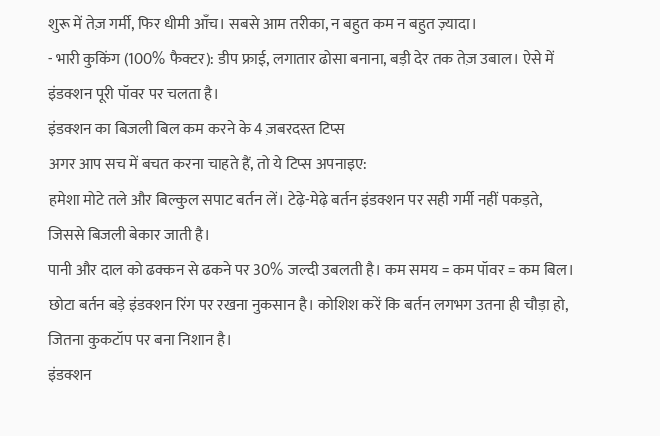शुरू में तेज़ गर्मी, फिर धीमी आँच। सबसे आम तरीका, न बहुत कम न बहुत ज़्यादा।
- भारी कुकिंग (100% फैक्टर): डीप फ्राई, लगातार ढोसा बनाना, बड़ी देर तक तेज़ उबाल। ऐसे में इंडक्शन पूरी पॉवर पर चलता है।
इंडक्शन का बिजली बिल कम करने के 4 ज़बरदस्त टिप्स
अगर आप सच में बचत करना चाहते हैं, तो ये टिप्स अपनाइए:
हमेशा मोटे तले और बिल्कुल सपाट बर्तन लें। टेढ़े-मेढ़े बर्तन इंडक्शन पर सही गर्मी नहीं पकड़ते, जिससे बिजली बेकार जाती है।
पानी और दाल को ढक्कन से ढकने पर 30% जल्दी उबलती है। कम समय = कम पॉवर = कम बिल।
छोटा बर्तन बड़े इंडक्शन रिंग पर रखना नुकसान है। कोशिश करें कि बर्तन लगभग उतना ही चौड़ा हो, जितना कुकटॉप पर बना निशान है।
इंडक्शन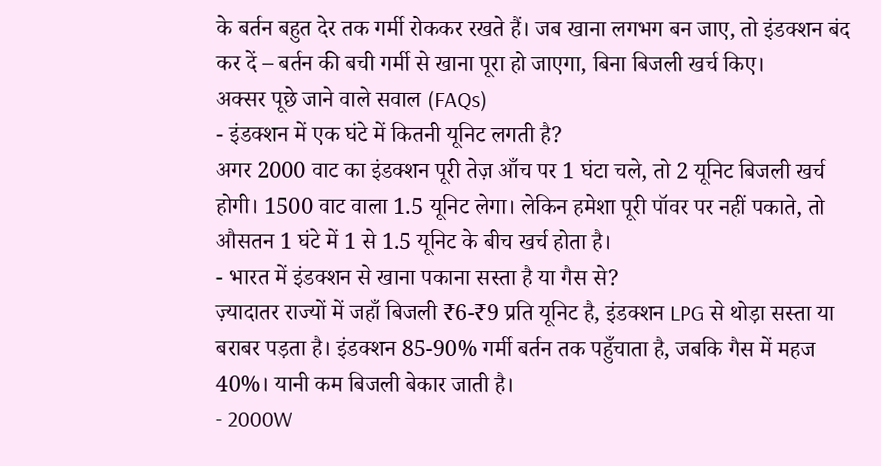के बर्तन बहुत देर तक गर्मी रोककर रखते हैं। जब खाना लगभग बन जाए, तो इंडक्शन बंद कर दें – बर्तन की बची गर्मी से खाना पूरा हो जाएगा, बिना बिजली खर्च किए।
अक्सर पूछे जाने वाले सवाल (FAQs)
- इंडक्शन में एक घंटे में कितनी यूनिट लगती है?
अगर 2000 वाट का इंडक्शन पूरी तेज़ आँच पर 1 घंटा चले, तो 2 यूनिट बिजली खर्च होगी। 1500 वाट वाला 1.5 यूनिट लेगा। लेकिन हमेशा पूरी पॉवर पर नहीं पकाते, तो औसतन 1 घंटे में 1 से 1.5 यूनिट के बीच खर्च होता है।
- भारत में इंडक्शन से खाना पकाना सस्ता है या गैस से?
ज़्यादातर राज्यों में जहाँ बिजली ₹6-₹9 प्रति यूनिट है, इंडक्शन LPG से थोड़ा सस्ता या बराबर पड़ता है। इंडक्शन 85-90% गर्मी बर्तन तक पहुँचाता है, जबकि गैस में महज 40%। यानी कम बिजली बेकार जाती है।
- 2000W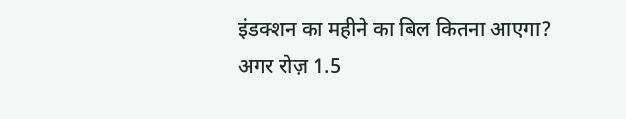इंडक्शन का महीने का बिल कितना आएगा?
अगर रोज़ 1.5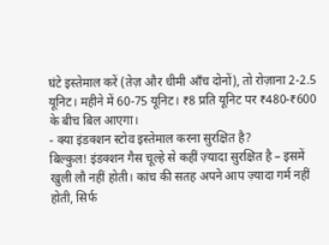घंटे इस्तेमाल करें (तेज़ और धीमी आँच दोनों), तो रोज़ाना 2-2.5 यूनिट। महीने में 60-75 यूनिट। ₹8 प्रति यूनिट पर ₹480-₹600 के बीच बिल आएगा।
- क्या इंडक्शन स्टोव इस्तेमाल करना सुरक्षित है?
बिल्कुल! इंडक्शन गैस चूल्हे से कहीं ज़्यादा सुरक्षित है – इसमें खुली लौ नहीं होती। कांच की सतह अपने आप ज़्यादा गर्म नहीं होती, सिर्फ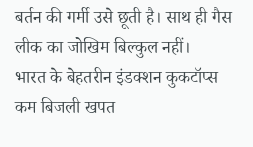बर्तन की गर्मी उसे छूती है। साथ ही गैस लीक का जोखिम बिल्कुल नहीं।
भारत के बेहतरीन इंडक्शन कुकटॉप्स
कम बिजली खपत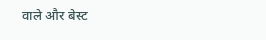वाले और बेस्ट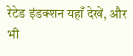रेटेड इंडक्शन यहाँ देखें, और भी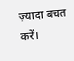ज़्यादा बचत करें।